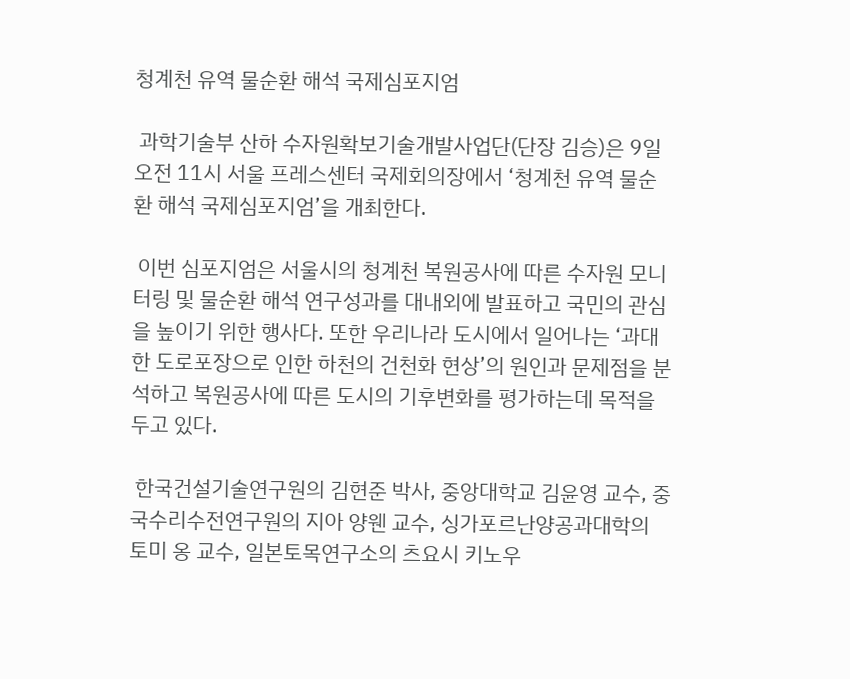청계천 유역 물순환 해석 국제심포지엄

 과학기술부 산하 수자원확보기술개발사업단(단장 김승)은 9일 오전 11시 서울 프레스센터 국제회의장에서 ‘청계천 유역 물순환 해석 국제심포지엄’을 개최한다.

 이번 심포지엄은 서울시의 청계천 복원공사에 따른 수자원 모니터링 및 물순환 해석 연구성과를 대내외에 발표하고 국민의 관심을 높이기 위한 행사다. 또한 우리나라 도시에서 일어나는 ‘과대한 도로포장으로 인한 하천의 건천화 현상’의 원인과 문제점을 분석하고 복원공사에 따른 도시의 기후변화를 평가하는데 목적을 두고 있다.

 한국건설기술연구원의 김현준 박사, 중앙대학교 김윤영 교수, 중국수리수전연구원의 지아 양웬 교수, 싱가포르난양공과대학의 토미 옹 교수, 일본토목연구소의 츠요시 키노우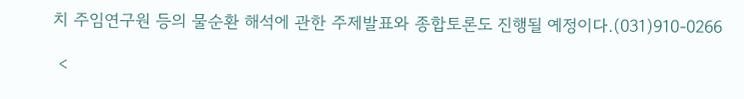치 주임연구원 등의 물순환 해석에 관한 주제발표와 종합토론도 진행될 예정이다.(031)910-0266

 <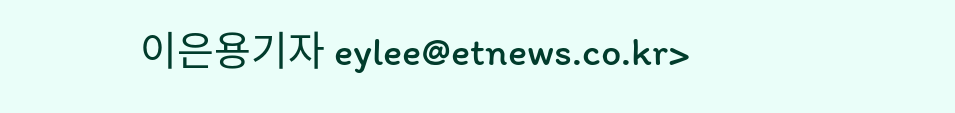이은용기자 eylee@etnews.co.kr>